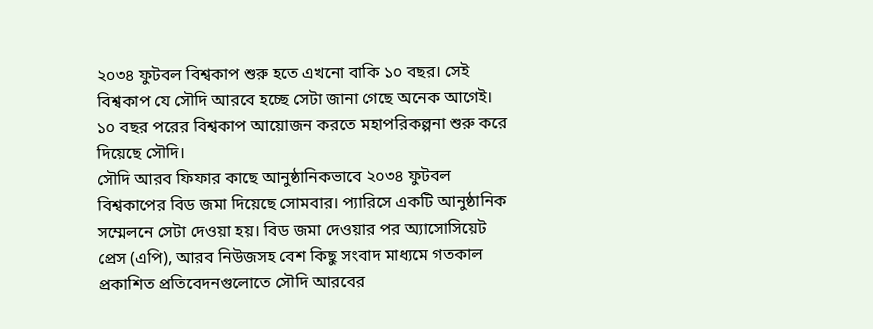২০৩৪ ফুটবল বিশ্বকাপ শুরু হতে এখনো বাকি ১০ বছর। সেই বিশ্বকাপ যে সৌদি আরবে হচ্ছে সেটা জানা গেছে অনেক আগেই। ১০ বছর পরের বিশ্বকাপ আয়োজন করতে মহাপরিকল্পনা শুরু করে দিয়েছে সৌদি।
সৌদি আরব ফিফার কাছে আনুষ্ঠানিকভাবে ২০৩৪ ফুটবল বিশ্বকাপের বিড জমা দিয়েছে সোমবার। প্যারিসে একটি আনুষ্ঠানিক সম্মেলনে সেটা দেওয়া হয়। বিড জমা দেওয়ার পর অ্যাসোসিয়েট প্রেস (এপি), আরব নিউজসহ বেশ কিছু সংবাদ মাধ্যমে গতকাল প্রকাশিত প্রতিবেদনগুলোতে সৌদি আরবের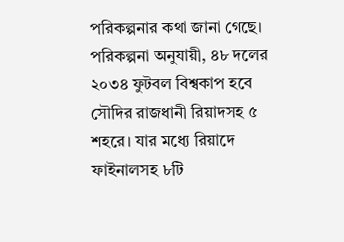পরিকল্পনার কথা জানা গেছে। পরিকল্পনা অনুযায়ী, ৪৮ দলের ২০৩৪ ফুটবল বিশ্বকাপ হবে সৌদির রাজধানী রিয়াদসহ ৫ শহরে। যার মধ্যে রিয়াদে ফাইনালসহ ৮টি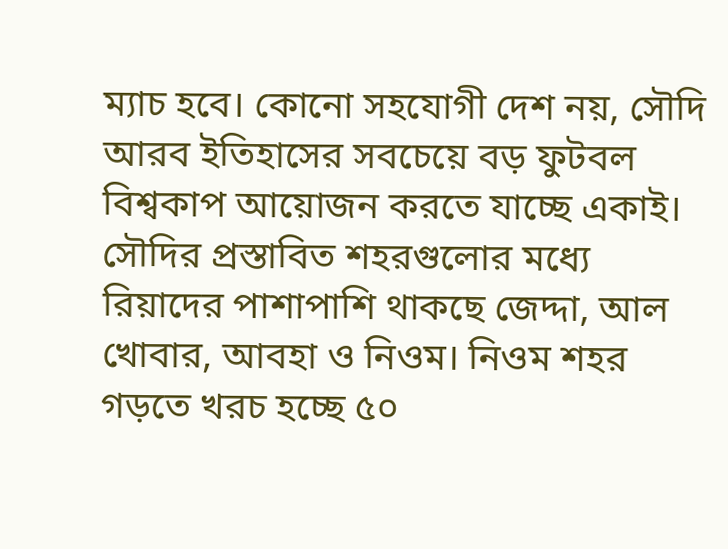ম্যাচ হবে। কোনো সহযোগী দেশ নয়, সৌদি আরব ইতিহাসের সবচেয়ে বড় ফুটবল বিশ্বকাপ আয়োজন করতে যাচ্ছে একাই।
সৌদির প্রস্তাবিত শহরগুলোর মধ্যে রিয়াদের পাশাপাশি থাকছে জেদ্দা, আল খোবার, আবহা ও নিওম। নিওম শহর গড়তে খরচ হচ্ছে ৫০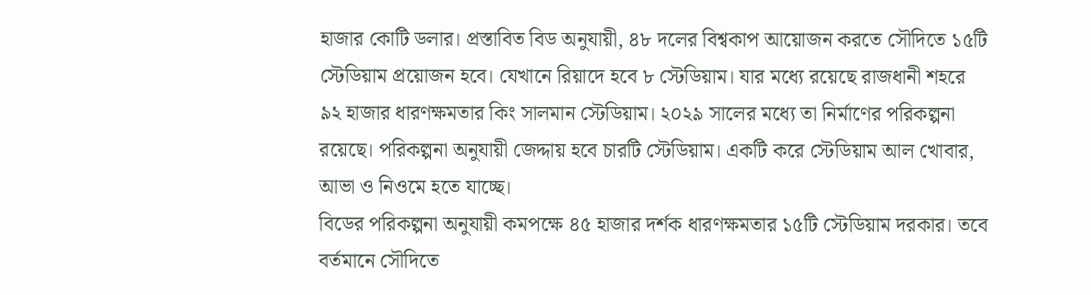হাজার কোটি ডলার। প্রস্তাবিত বিড অনুযায়ী, ৪৮ দলের বিশ্বকাপ আয়োজন করতে সৌদিতে ১৫টি স্টেডিয়াম প্রয়োজন হবে। যেখানে রিয়াদে হবে ৮ স্টেডিয়াম। যার মধ্যে রয়েছে রাজধানী শহরে ৯২ হাজার ধারণক্ষমতার কিং সালমান স্টেডিয়াম। ২০২৯ সালের মধ্যে তা নির্মাণের পরিকল্পনা রয়েছে। পরিকল্পনা অনুযায়ী জেদ্দায় হবে চারটি স্টেডিয়াম। একটি করে স্টেডিয়াম আল খোবার, আভা ও নিওমে হতে যাচ্ছে।
বিডের পরিকল্পনা অনুযায়ী কমপক্ষে ৪৫ হাজার দর্শক ধারণক্ষমতার ১৫টি স্টেডিয়াম দরকার। তবে বর্তমানে সৌদিতে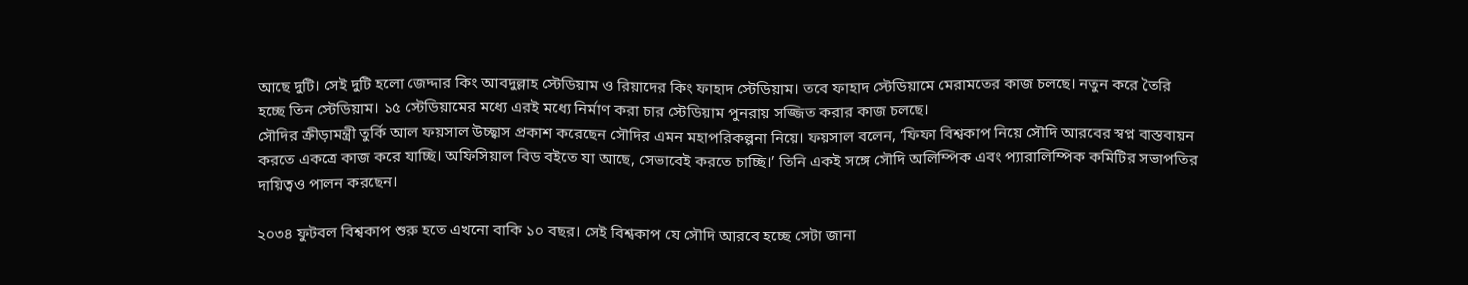আছে দুটি। সেই দুটি হলো জেদ্দার কিং আবদুল্লাহ স্টেডিয়াম ও রিয়াদের কিং ফাহাদ স্টেডিয়াম। তবে ফাহাদ স্টেডিয়ামে মেরামতের কাজ চলছে। নতুন করে তৈরি হচ্ছে তিন স্টেডিয়াম। ১৫ স্টেডিয়ামের মধ্যে এরই মধ্যে নির্মাণ করা চার স্টেডিয়াম পুনরায় সজ্জিত করার কাজ চলছে।
সৌদির ক্রীড়ামন্ত্রী তুর্কি আল ফয়সাল উচ্ছ্বাস প্রকাশ করেছেন সৌদির এমন মহাপরিকল্পনা নিয়ে। ফয়সাল বলেন, ‘ফিফা বিশ্বকাপ নিয়ে সৌদি আরবের স্বপ্ন বাস্তবায়ন করতে একত্রে কাজ করে যাচ্ছি। অফিসিয়াল বিড বইতে যা আছে, সেভাবেই করতে চাচ্ছি।’ তিনি একই সঙ্গে সৌদি অলিম্পিক এবং প্যারালিম্পিক কমিটির সভাপতির দায়িত্বও পালন করছেন।

২০৩৪ ফুটবল বিশ্বকাপ শুরু হতে এখনো বাকি ১০ বছর। সেই বিশ্বকাপ যে সৌদি আরবে হচ্ছে সেটা জানা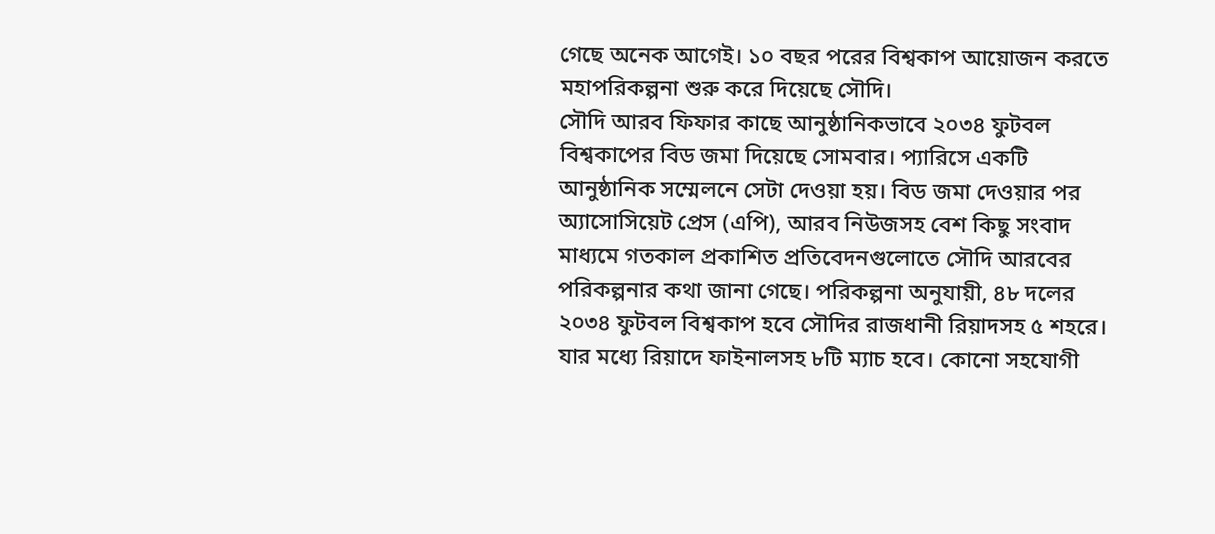গেছে অনেক আগেই। ১০ বছর পরের বিশ্বকাপ আয়োজন করতে মহাপরিকল্পনা শুরু করে দিয়েছে সৌদি।
সৌদি আরব ফিফার কাছে আনুষ্ঠানিকভাবে ২০৩৪ ফুটবল বিশ্বকাপের বিড জমা দিয়েছে সোমবার। প্যারিসে একটি আনুষ্ঠানিক সম্মেলনে সেটা দেওয়া হয়। বিড জমা দেওয়ার পর অ্যাসোসিয়েট প্রেস (এপি), আরব নিউজসহ বেশ কিছু সংবাদ মাধ্যমে গতকাল প্রকাশিত প্রতিবেদনগুলোতে সৌদি আরবের পরিকল্পনার কথা জানা গেছে। পরিকল্পনা অনুযায়ী, ৪৮ দলের ২০৩৪ ফুটবল বিশ্বকাপ হবে সৌদির রাজধানী রিয়াদসহ ৫ শহরে। যার মধ্যে রিয়াদে ফাইনালসহ ৮টি ম্যাচ হবে। কোনো সহযোগী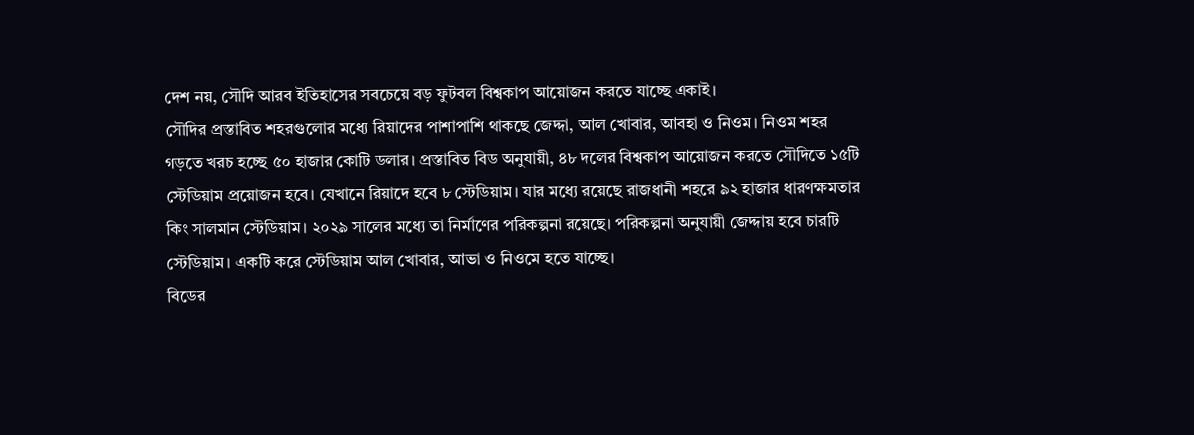দেশ নয়, সৌদি আরব ইতিহাসের সবচেয়ে বড় ফুটবল বিশ্বকাপ আয়োজন করতে যাচ্ছে একাই।
সৌদির প্রস্তাবিত শহরগুলোর মধ্যে রিয়াদের পাশাপাশি থাকছে জেদ্দা, আল খোবার, আবহা ও নিওম। নিওম শহর গড়তে খরচ হচ্ছে ৫০ হাজার কোটি ডলার। প্রস্তাবিত বিড অনুযায়ী, ৪৮ দলের বিশ্বকাপ আয়োজন করতে সৌদিতে ১৫টি স্টেডিয়াম প্রয়োজন হবে। যেখানে রিয়াদে হবে ৮ স্টেডিয়াম। যার মধ্যে রয়েছে রাজধানী শহরে ৯২ হাজার ধারণক্ষমতার কিং সালমান স্টেডিয়াম। ২০২৯ সালের মধ্যে তা নির্মাণের পরিকল্পনা রয়েছে। পরিকল্পনা অনুযায়ী জেদ্দায় হবে চারটি স্টেডিয়াম। একটি করে স্টেডিয়াম আল খোবার, আভা ও নিওমে হতে যাচ্ছে।
বিডের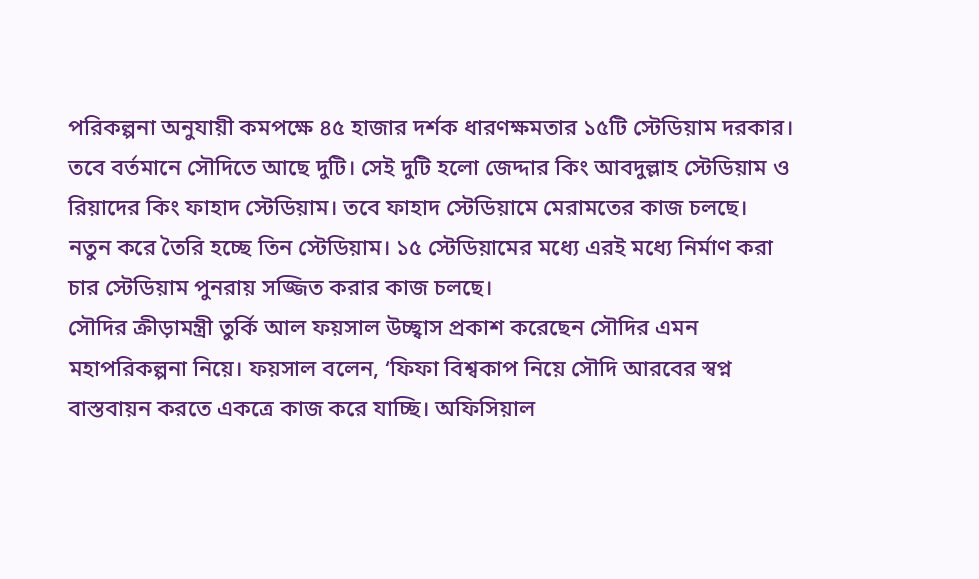পরিকল্পনা অনুযায়ী কমপক্ষে ৪৫ হাজার দর্শক ধারণক্ষমতার ১৫টি স্টেডিয়াম দরকার। তবে বর্তমানে সৌদিতে আছে দুটি। সেই দুটি হলো জেদ্দার কিং আবদুল্লাহ স্টেডিয়াম ও রিয়াদের কিং ফাহাদ স্টেডিয়াম। তবে ফাহাদ স্টেডিয়ামে মেরামতের কাজ চলছে। নতুন করে তৈরি হচ্ছে তিন স্টেডিয়াম। ১৫ স্টেডিয়ামের মধ্যে এরই মধ্যে নির্মাণ করা চার স্টেডিয়াম পুনরায় সজ্জিত করার কাজ চলছে।
সৌদির ক্রীড়ামন্ত্রী তুর্কি আল ফয়সাল উচ্ছ্বাস প্রকাশ করেছেন সৌদির এমন মহাপরিকল্পনা নিয়ে। ফয়সাল বলেন, ‘ফিফা বিশ্বকাপ নিয়ে সৌদি আরবের স্বপ্ন বাস্তবায়ন করতে একত্রে কাজ করে যাচ্ছি। অফিসিয়াল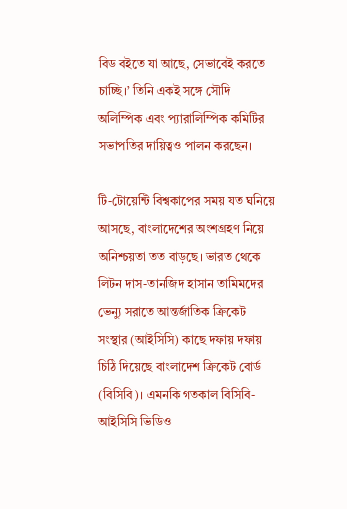বিড বইতে যা আছে, সেভাবেই করতে চাচ্ছি।’ তিনি একই সঙ্গে সৌদি অলিম্পিক এবং প্যারালিম্পিক কমিটির সভাপতির দায়িত্বও পালন করছেন।

টি-টোয়েন্টি বিশ্বকাপের সময় যত ঘনিয়ে আসছে, বাংলাদেশের অংশগ্রহণ নিয়ে অনিশ্চয়তা তত বাড়ছে। ভারত থেকে লিটন দাস-তানজিদ হাসান তামিমদের ভেন্যু সরাতে আন্তর্জাতিক ক্রিকেট সংস্থার (আইসিসি) কাছে দফায় দফায় চিঠি দিয়েছে বাংলাদেশ ক্রিকেট বোর্ড (বিসিবি)। এমনকি গতকাল বিসিবি-আইসিসি ভিডিও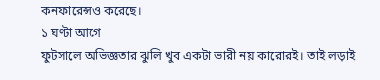কনফারেন্সও করেছে।
১ ঘণ্টা আগে
ফুটসালে অভিজ্ঞতার ঝুলি খুব একটা ভারী নয় কারোরই। তাই লড়াই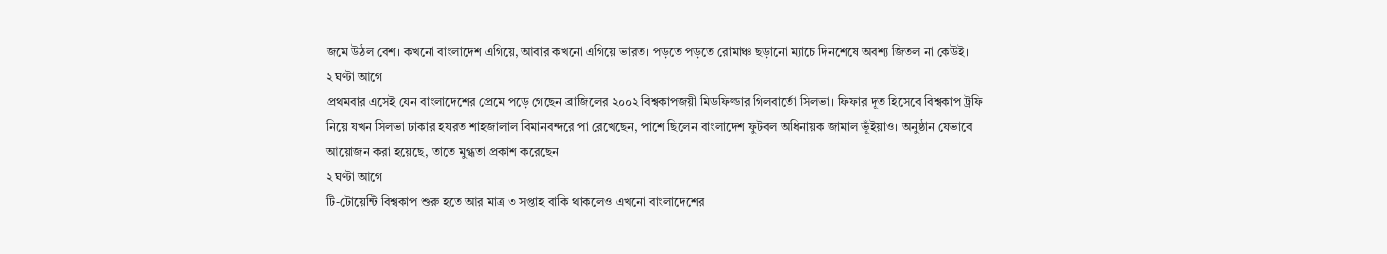জমে উঠল বেশ। কখনো বাংলাদেশ এগিয়ে, আবার কখনো এগিয়ে ভারত। পড়তে পড়তে রোমাঞ্চ ছড়ানো ম্যাচে দিনশেষে অবশ্য জিতল না কেউই।
২ ঘণ্টা আগে
প্রথমবার এসেই যেন বাংলাদেশের প্রেমে পড়ে গেছেন ব্রাজিলের ২০০২ বিশ্বকাপজয়ী মিডফিল্ডার গিলবার্তো সিলভা। ফিফার দূত হিসেবে বিশ্বকাপ ট্রফি নিয়ে যখন সিলভা ঢাকার হযরত শাহজালাল বিমানবন্দরে পা রেখেছেন, পাশে ছিলেন বাংলাদেশ ফুটবল অধিনায়ক জামাল ভূঁইয়াও। অনুষ্ঠান যেভাবে আয়োজন করা হয়েছে, তাতে মুগ্ধতা প্রকাশ করেছেন
২ ঘণ্টা আগে
টি-টোয়েন্টি বিশ্বকাপ শুরু হতে আর মাত্র ৩ সপ্তাহ বাকি থাকলেও এখনো বাংলাদেশের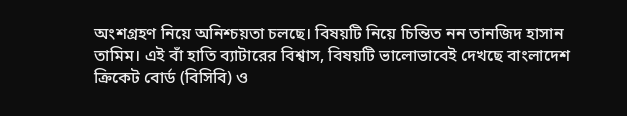অংশগ্রহণ নিয়ে অনিশ্চয়তা চলছে। বিষয়টি নিয়ে চিন্তিত নন তানজিদ হাসান তামিম। এই বাঁ হাতি ব্যাটারের বিশ্বাস, বিষয়টি ভালোভাবেই দেখছে বাংলাদেশ ক্রিকেট বোর্ড (বিসিবি) ও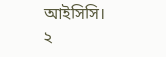আইসিসি।
২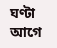ঘণ্টা আগে